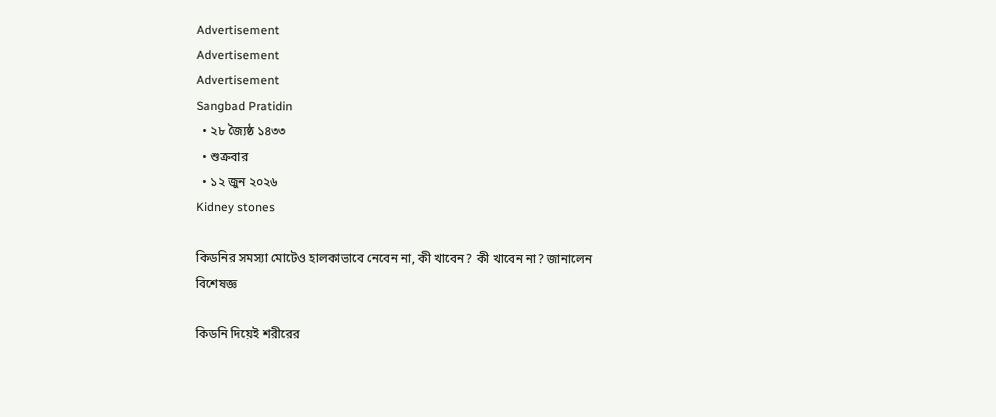Advertisement
Advertisement
Advertisement
Sangbad Pratidin
  • ২৮ জ্যৈষ্ঠ ১৪৩৩
  • শুক্রবার
  • ১২ জুন ২০২৬
Kidney stones

কিডনির সমস্যা মোটেও হালকাভাবে নেবেন না, কী খাবেন? কী খাবেন না? জানালেন বিশেষজ্ঞ

কিডনি দিয়েই শরীরের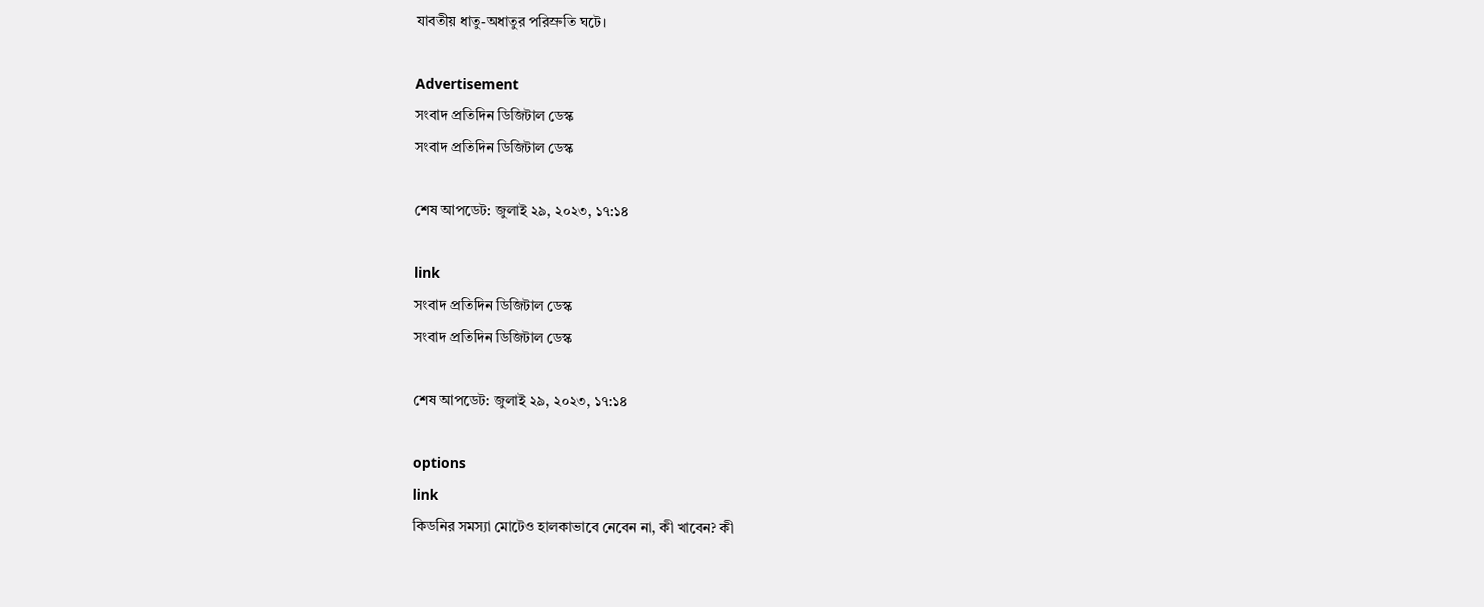যাবতীয় ধাতু-অধাতুর পরিস্রুতি ঘটে।

Advertisement
সংবাদ প্রতিদিন ডিজিটাল ডেস্ক
সংবাদ প্রতিদিন ডিজিটাল ডেস্ক

শেষ আপডেট: জুলাই ২৯, ২০২৩, ১৭:১৪

link
সংবাদ প্রতিদিন ডিজিটাল ডেস্ক
সংবাদ প্রতিদিন ডিজিটাল ডেস্ক

শেষ আপডেট: জুলাই ২৯, ২০২৩, ১৭:১৪

options
link
কিডনির সমস্যা মোটেও হালকাভাবে নেবেন না, কী খাবেন? কী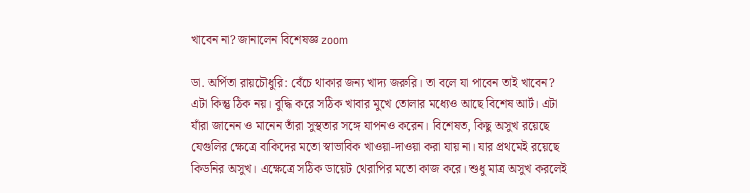খাবেন না? জানালেন বিশেষজ্ঞ zoom

ডা. অর্পিতা রায়চৌধুরি: বেঁচে থাকার জন্য খাদ্য জরুরি। তা বলে যা পাবেন তাই খাবেন? এটা কিন্তু ঠিক নয়। বুদ্ধি করে সঠিক খাবার মুখে তোলার মধ্যেও আছে বিশেষ আর্ট। এটা যাঁরা জানেন ও মানেন তাঁরা সুস্থতার সঙ্গে যাপনও করেন। বিশেষত, কিছু অসুখ রয়েছে যেগুলির ক্ষেত্রে বাকিদের মতো স্বাভাবিক খাওয়া-দাওয়া করা যায় না। যার প্রথমেই রয়েছে কিডনির অসুখ। এক্ষেত্রে সঠিক ডায়েট থেরাপির মতো কাজ করে। শুধু মাত্র অসুখ করলেই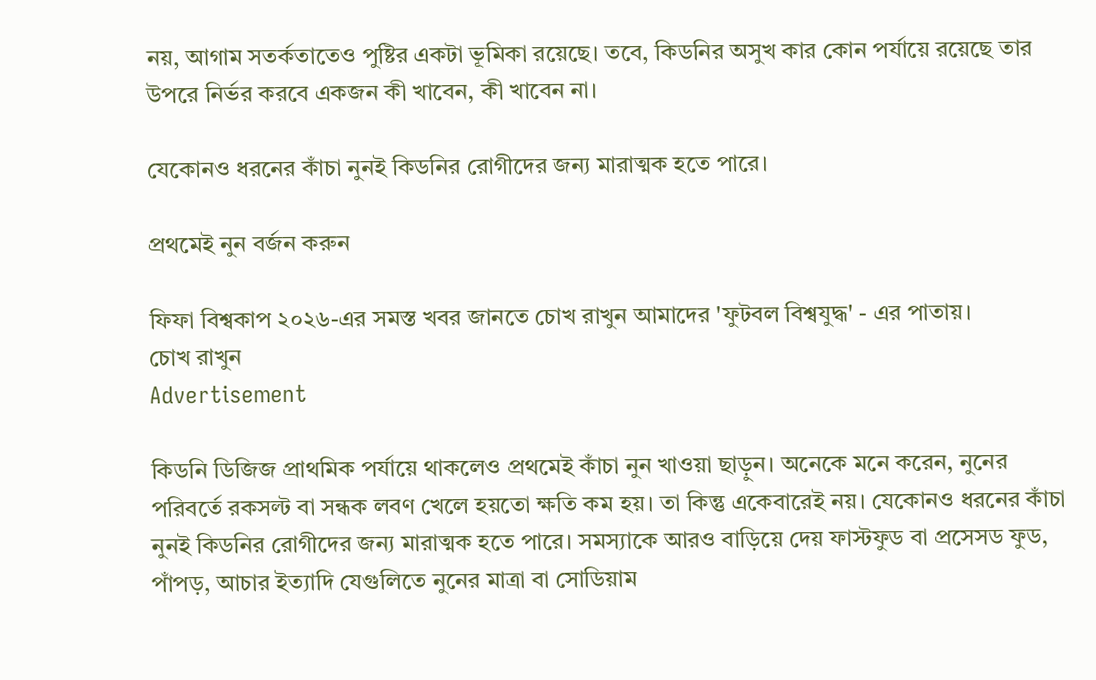নয়, আগাম সতর্কতাতেও পুষ্টির একটা ভূমিকা রয়েছে। তবে, কিডনির অসুখ কার কোন পর্যায়ে রয়েছে তার উপরে নির্ভর করবে একজন কী খাবেন, কী খাবেন না।

যেকোনও ধরনের কাঁচা নুনই কিডনির রোগীদের জন্য মারাত্মক হতে পারে।

প্রথমেই নুন বর্জন করুন

ফিফা বিশ্বকাপ ২০২৬-এর সমস্ত খবর জানতে চোখ রাখুন আমাদের 'ফুটবল বিশ্বযুদ্ধ' - এর পাতায়।
চোখ রাখুন
Advertisement

কিডনি ডিজিজ প্রাথমিক পর্যায়ে থাকলেও প্রথমেই কাঁচা নুন খাওয়া ছাড়ুন। অনেকে মনে করেন, নুনের পরিবর্তে রকসল্ট বা সন্ধক লবণ খেলে হয়তো ক্ষতি কম হয়। তা কিন্তু একেবারেই নয়। যেকোনও ধরনের কাঁচা নুনই কিডনির রোগীদের জন্য মারাত্মক হতে পারে। সমস্যাকে আরও বাড়িয়ে দেয় ফাস্টফুড বা প্রসেসড ফুড, পাঁপড়, আচার ইত্যাদি যেগুলিতে নুনের মাত্রা বা সোডিয়াম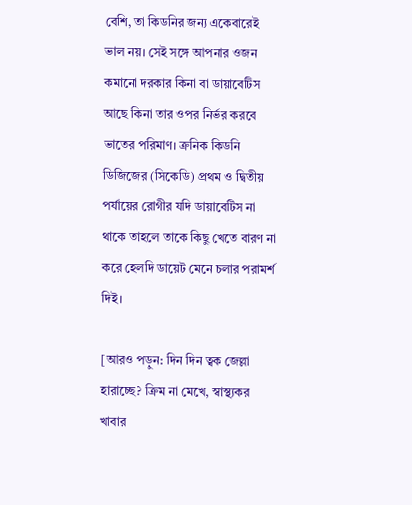বেশি, তা কিডনির জন্য একেবারেই ভাল নয়। সেই সঙ্গে আপনার ওজন কমানো দরকার কিনা বা ডায়াবেটিস আছে কিনা তার ওপর নির্ভর করবে ভাতের পরিমাণ। ক্রনিক কিডনি ডিজিজের (সিকেডি) প্রথম ও দ্বিতীয় পর্যায়ের রোগীর যদি ডায়াবেটিস না থাকে তাহলে তাকে কিছু খেতে বারণ না করে হেলদি ডায়েট মেনে চলার পরামর্শ দিই।

[আরও পড়ুন: দিন দিন ত্বক জেল্লা হারাচ্ছে? ক্রিম না মেখে, স্বাস্থ্যকর খাবার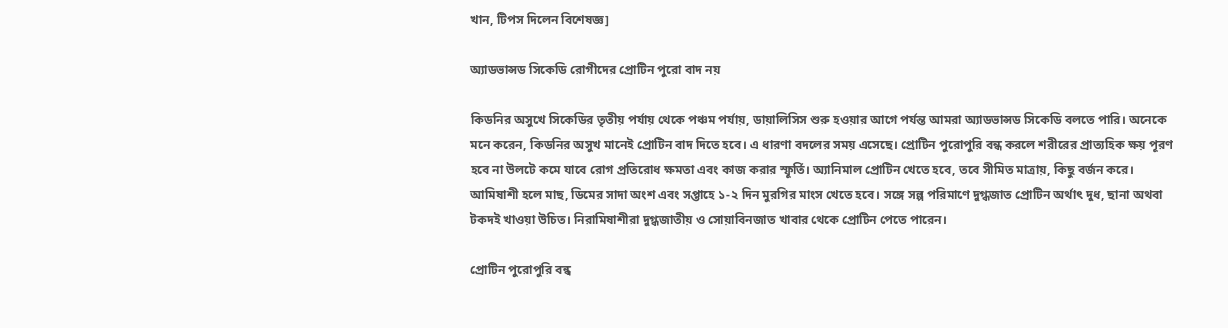খান, টিপস দিলেন বিশেষজ্ঞ]

অ্যাডভান্সড সিকেডি রোগীদের প্রোটিন পুরো বাদ নয়

কিডনির অসুখে সিকেডির তৃতীয় পর্যায় থেকে পঞ্চম পর্যায়, ডায়ালিসিস শুরু হওয়ার আগে পর্যন্ত আমরা অ্যাডভান্সড সিকেডি বলতে পারি। অনেকে মনে করেন, কিডনির অসুখ মানেই প্রোটিন বাদ দিতে হবে। এ ধারণা বদলের সময় এসেছে। প্রোটিন পুরোপুরি বন্ধ করলে শরীরের প্রাত্যহিক ক্ষয় পূরণ হবে না উলটে কমে যাবে রোগ প্রতিরোধ ক্ষমতা এবং কাজ করার স্ফূর্তি। অ্যানিমাল প্রোটিন খেতে হবে, তবে সীমিত মাত্রায়, কিছু বর্জন করে। আমিষাশী হলে মাছ, ডিমের সাদা অংশ এবং সপ্তাহে ১-২ দিন মুরগির মাংস খেতে হবে। সঙ্গে সল্প পরিমাণে দুগ্ধজাত প্রোটিন অর্থাৎ দুধ, ছানা অথবা টকদই খাওয়া উচিত। নিরামিষাশীরা দুগ্ধজাতীয় ও সোয়াবিনজাত খাবার থেকে প্রোটিন পেতে পারেন।

প্রোটিন পুরোপুরি বন্ধ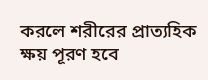করলে শরীরের প্রাত্যহিক ক্ষয় পূরণ হবে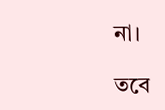না।

তবে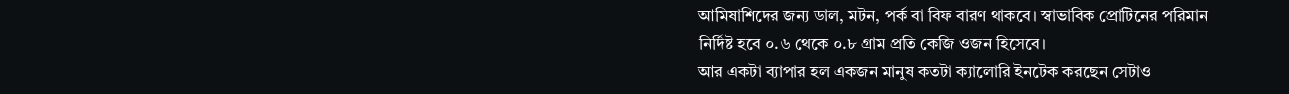আমিষাশিদের জন্য ডাল, মটন, পর্ক বা বিফ বারণ থাকবে। স্বাভাবিক প্রোটিনের পরিমান নির্দিষ্ট হবে ০.৬ থেকে ০.৮ গ্রাম প্রতি কেজি ওজন হিসেবে।
আর একটা ব্যাপার হল একজন মানুষ কতটা ক্যালোরি ইনটেক করছেন সেটাও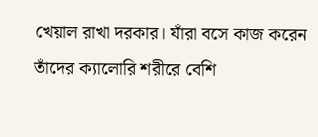খেয়াল রাখা দরকার। যাঁরা বসে কাজ করেন তাঁদের ক্যালোরি শরীরে বেশি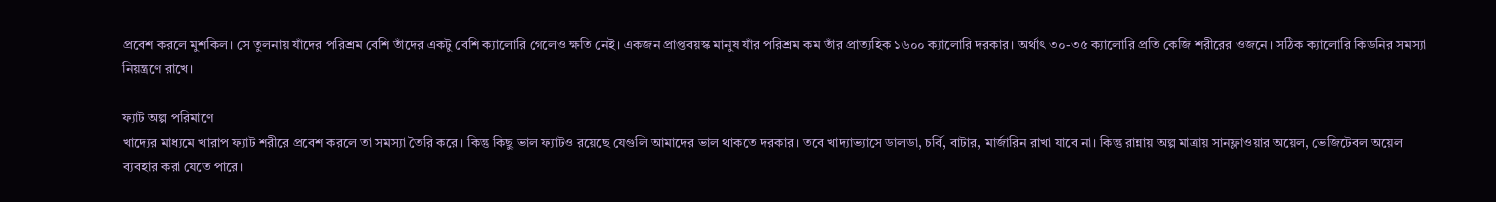প্রবেশ করলে মুশকিল। সে তুলনায় যাঁদের পরিশ্রম বেশি তাঁদের একটু বেশি ক্যালোরি গেলেও ক্ষতি নেই। একজন প্রাপ্তবয়স্ক মানুষ যাঁর পরিশ্রম কম তাঁর প্রাত্যহিক ১৬০০ ক্যালোরি দরকার। অর্থাৎ ৩০-৩৫ ক্যালোরি প্রতি কেজি শরীরের ওজনে। সঠিক ক্যালোরি কিডনির সমস্যা নিয়ন্ত্রণে রাখে।

ফ্যাট অল্প পরিমাণে
খাদ্যের মাধ্যমে খারাপ ফ্যাট শরীরে প্রবেশ করলে তা সমস্যা তৈরি করে। কিন্তু কিছু ভাল ফ্যাটও রয়েছে যেগুলি আমাদের ভাল থাকতে দরকার। তবে খাদ্যাভ্যাসে ডালডা, চর্বি, বাটার, মার্জারিন রাখা যাবে না। কিন্তু রান্নায় অল্প মাত্রায় সানফ্লাওয়ার অয়েল, ভেজিটেবল অয়েল ব্যবহার করা যেতে পারে।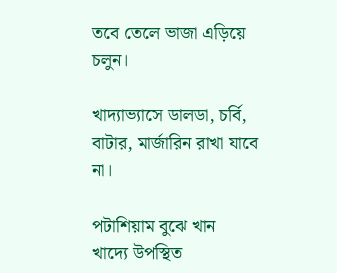তবে তেলে ভাজা এড়িয়ে চলুন।

খাদ্যাভ্যাসে ডালডা, চর্বি, বাটার, মার্জারিন রাখা যাবে না।

পটাশিয়াম বুঝে খান
খাদ্যে উপস্থিত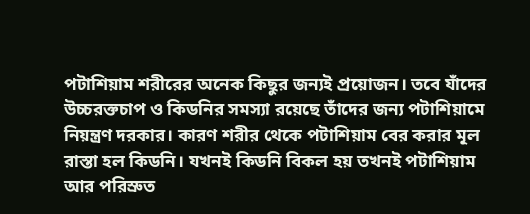পটাশিয়াম শরীরের অনেক কিছুর জন্যই প্রয়োজন। তবে যাঁদের উচ্চরক্তচাপ ও কিডনির সমস্যা রয়েছে তাঁদের জন্য পটাশিয়ামে নিয়ন্ত্রণ দরকার। কারণ শরীর থেকে পটাশিয়াম বের করার মূল রাস্তা হল কিডনি। যখনই কিডনি বিকল হয় তখনই পটাশিয়াম আর পরিস্রুত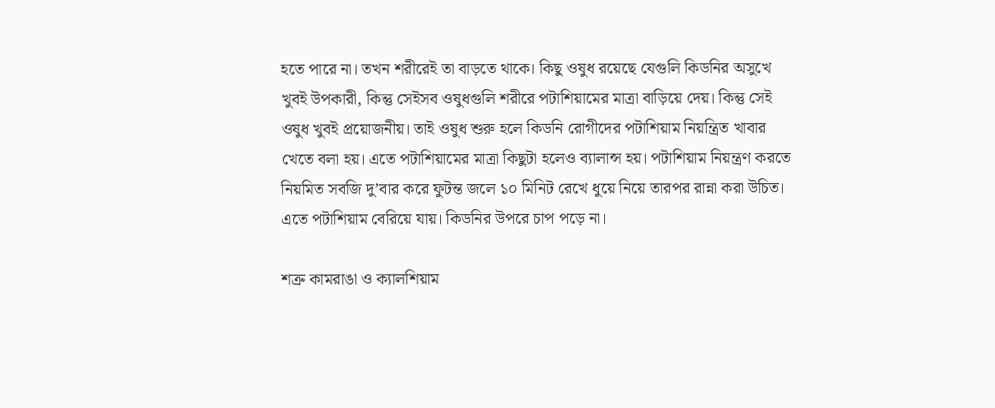হতে পারে না। তখন শরীরেই তা বাড়তে থাকে। কিছু ওষুধ রয়েছে যেগুলি কিডনির অসুখে খুবই উপকারী, কিন্তু সেইসব ওষুধগুলি শরীরে পটাশিয়ামের মাত্রা বাড়িয়ে দেয়। কিন্তু সেই ওষুধ খুবই প্রয়োজনীয়। তাই ওষুধ শুরু হলে কিডনি রোগীদের পটাশিয়াম নিয়ন্ত্রিত খাবার খেতে বলা হয়। এতে পটাশিয়ামের মাত্রা কিছুটা হলেও ব্যালান্স হয়। পটাশিয়াম নিয়ন্ত্রণ করতে নিয়মিত সবজি দু’বার করে ফুটন্ত জলে ১০ মিনিট রেখে ধুয়ে নিয়ে তারপর রান্না করা উচিত। এতে পটাশিয়াম বেরিয়ে যায়। কিডনির উপরে চাপ পড়ে না।

শত্রু কামরাঙা ও ক্যালশিয়াম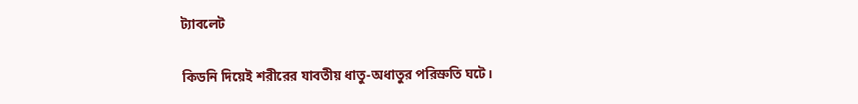ট্যাবলেট

কিডনি দিয়েই শরীরের যাবতীয় ধাতু-অধাতুর পরিস্রুতি ঘটে।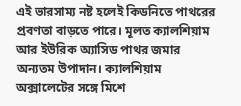এই ভারসাম্য নষ্ট হলেই কিডনিতে পাথরের প্রবণতা বাড়তে পারে। মূলত ক্যালশিয়াম আর ইউরিক অ্যাসিড পাথর জমার অন্যতম উপাদান। ক্যালশিয়াম অক্সালেটের সঙ্গে মিশে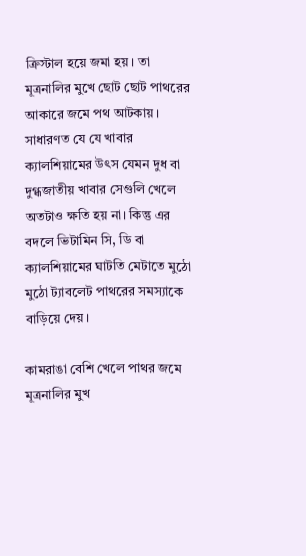ক্রিস্টাল হয়ে জমা হয়। তা মূত্রনালির মুখে ছোট ছোট পাথরের আকারে জমে পথ আটকায়। সাধারণত যে যে খাবার ক্যালশিয়ামের উৎস যেমন দুধ বা দুগ্ধজাতীয় খাবার সেগুলি খেলে অতটাও ক্ষতি হয় না। কিন্তু এর বদলে ভিটামিন সি, ডি বা ক্যালশিয়ামের ঘাটতি মেটাতে মুঠো মুঠো ট্যাবলেট পাথরের সমস্যাকে বাড়িয়ে দেয়।

কামরাঙা বেশি খেলে পাথর জমে মূত্রনালির মুখ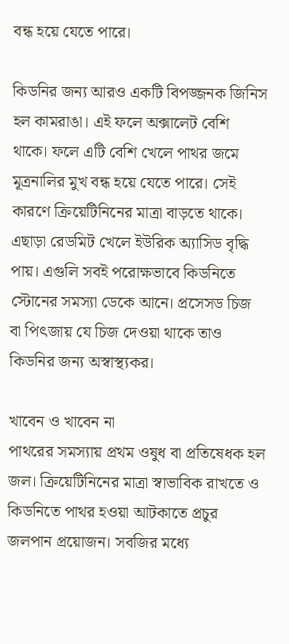বন্ধ হয়ে যেতে পারে।

কিডনির জন্য আরও একটি বিপজ্জনক জিনিস হল কামরাঙা। এই ফলে অক্সালেট বেশি থাকে। ফলে এটি বেশি খেলে পাথর জমে মূত্রনালির মুখ বন্ধ হয়ে যেতে পারে। সেই কারণে ক্রিয়েটিনিনের মাত্রা বাড়তে থাকে। এছাড়া রেডমিট খেলে ইউরিক অ্যাসিড বৃদ্ধি পায়। এগুলি সবই পরোক্ষভাবে কিডনিতে স্টোনের সমস্যা ডেকে আনে। প্রসেসড চিজ বা পিৎজায় যে চিজ দেওয়া থাকে তাও কিডনির জন্য অস্বাস্থ্যকর।

খাবেন ও খাবেন না
পাথরের সমস্যায় প্রথম ওষুধ বা প্রতিষেধক হল জল। ক্রিয়েটিনিনের মাত্রা স্বাভাবিক রাখতে ও কিডনিতে পাথর হওয়া আটকাতে প্রচুর জলপান প্রয়োজন। সবজির মধ্যে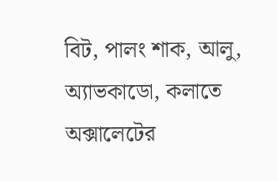বিট, পালং শাক, আলু, অ্যাভকাডো, কলাতে অক্সালেটের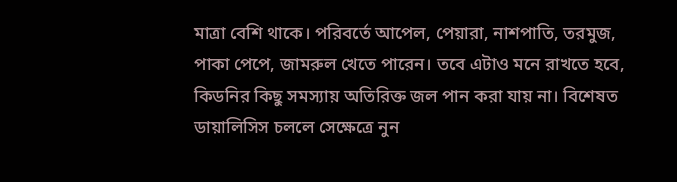মাত্রা বেশি থাকে। পরিবর্তে আপেল, পেয়ারা, নাশপাতি, তরমুজ, পাকা পেপে, জামরুল খেতে পারেন। তবে এটাও মনে রাখতে হবে, কিডনির কিছু সমস্যায় অতিরিক্ত জল পান করা যায় না। বিশেষত ডায়ালিসিস চললে সেক্ষেত্রে নুন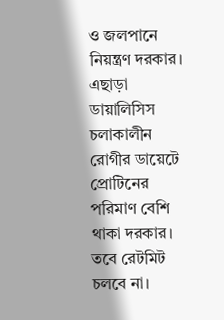ও জলপানে নিয়ন্ত্রণ দরকার। এছাড়া ডায়ালিসিস চলাকালীন রোগীর ডায়েটে প্রোটিনের পরিমাণ বেশি থাকা দরকার। তবে রেটমিট চলবে না।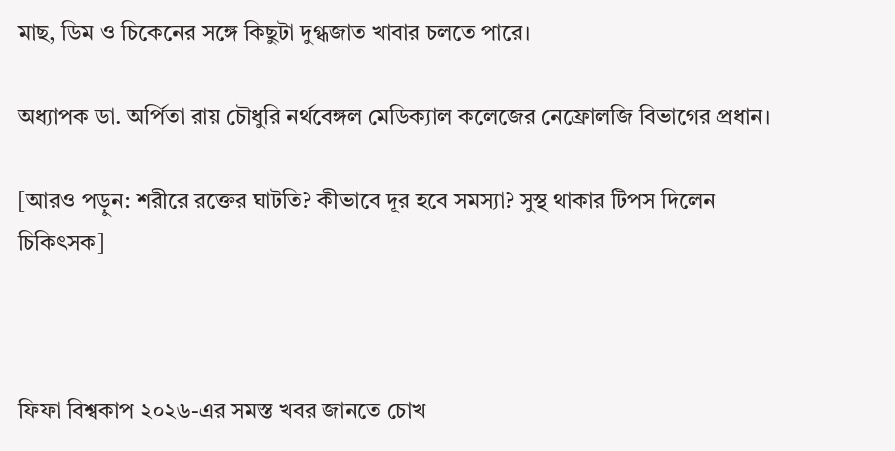মাছ, ডিম ও চিকেনের সঙ্গে কিছুটা দুগ্ধজাত খাবার চলতে পারে।

অধ্যাপক ডা. অর্পিতা রায় চৌধুরি নর্থবেঙ্গল মেডিক্যাল কলেজের নেফ্রোলজি বিভাগের প্রধান।

[আরও পড়ুন: শরীরে রক্তের ঘাটতি? কীভাবে দূর হবে সমস্যা? সুস্থ থাকার টিপস দিলেন চিকিৎসক]



ফিফা বিশ্বকাপ ২০২৬-এর সমস্ত খবর জানতে চোখ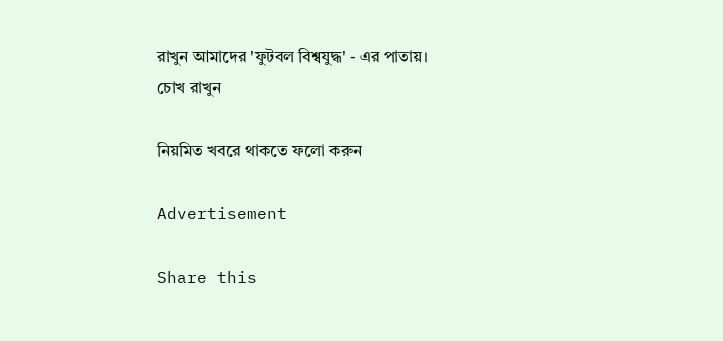রাখুন আমাদের 'ফুটবল বিশ্বযুদ্ধ' - এর পাতায়।
চোখ রাখুন

নিয়মিত খবরে থাকতে ফলো করুন

Advertisement

Share this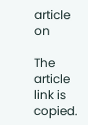article on

The article link is copied.